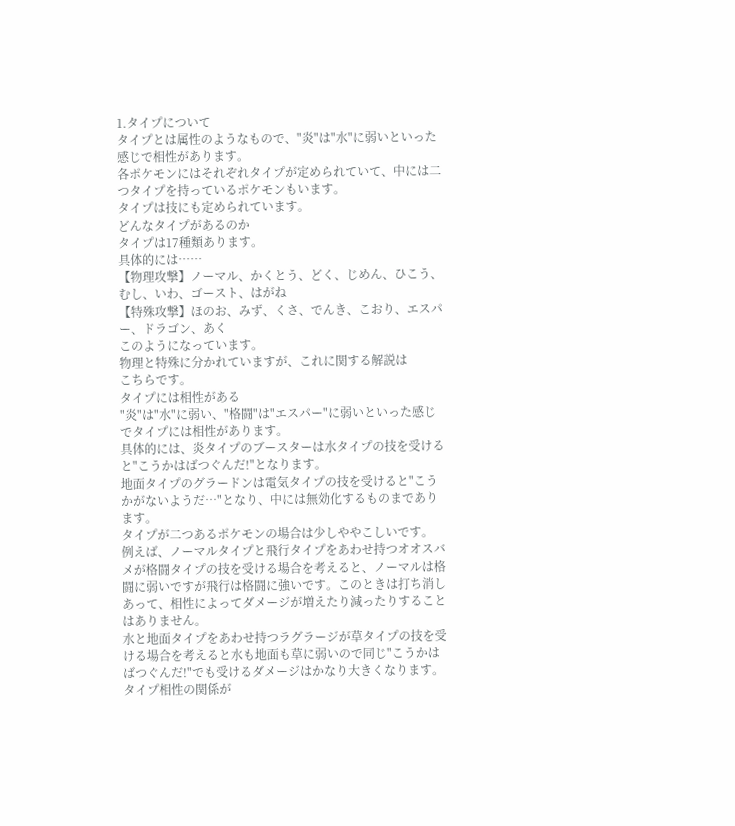1.タイプについて
タイプとは属性のようなもので、"炎"は"水"に弱いといった感じで相性があります。
各ポケモンにはそれぞれタイプが定められていて、中には二つタイプを持っているポケモンもいます。
タイプは技にも定められています。
どんなタイプがあるのか
タイプは17種類あります。
具体的には……
【物理攻撃】ノーマル、かくとう、どく、じめん、ひこう、むし、いわ、ゴースト、はがね
【特殊攻撃】ほのお、みず、くさ、でんき、こおり、エスパー、ドラゴン、あく
このようになっています。
物理と特殊に分かれていますが、これに関する解説は
こちらです。
タイプには相性がある
"炎"は"水"に弱い、"格闘"は"エスパー"に弱いといった感じでタイプには相性があります。
具体的には、炎タイプのブースターは水タイプの技を受けると"こうかはばつぐんだ!"となります。
地面タイプのグラードンは電気タイプの技を受けると"こうかがないようだ…"となり、中には無効化するものまであります。
タイプが二つあるポケモンの場合は少しややこしいです。
例えば、ノーマルタイプと飛行タイプをあわせ持つオオスバメが格闘タイプの技を受ける場合を考えると、ノーマルは格闘に弱いですが飛行は格闘に強いです。このときは打ち消しあって、相性によってダメージが増えたり減ったりすることはありません。
水と地面タイプをあわせ持つラグラージが草タイプの技を受ける場合を考えると水も地面も草に弱いので同じ"こうかはばつぐんだ!"でも受けるダメージはかなり大きくなります。
タイプ相性の関係が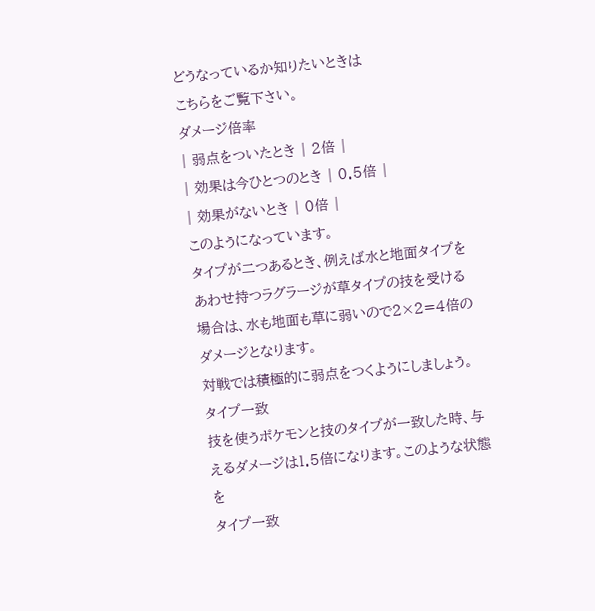どうなっているか知りたいときは
こちらをご覧下さい。
ダメージ倍率
| 弱点をついたとき | 2倍 |
| 効果は今ひとつのとき | 0.5倍 |
| 効果がないとき | 0倍 |
このようになっています。
タイプが二つあるとき、例えば水と地面タイプをあわせ持つラグラージが草タイプの技を受ける場合は、水も地面も草に弱いので2×2=4倍のダメージとなります。
対戦では積極的に弱点をつくようにしましょう。
タイプ一致
技を使うポケモンと技のタイプが一致した時、与えるダメージは1.5倍になります。このような状態を
タイプ一致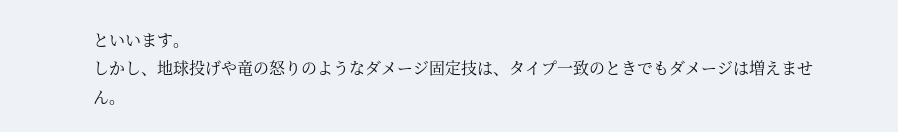といいます。
しかし、地球投げや竜の怒りのようなダメージ固定技は、タイプ一致のときでもダメージは増えません。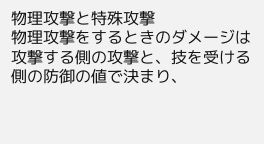物理攻撃と特殊攻撃
物理攻撃をするときのダメージは攻撃する側の攻撃と、技を受ける側の防御の値で決まり、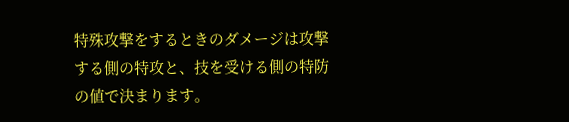特殊攻撃をするときのダメージは攻撃する側の特攻と、技を受ける側の特防の値で決まります。